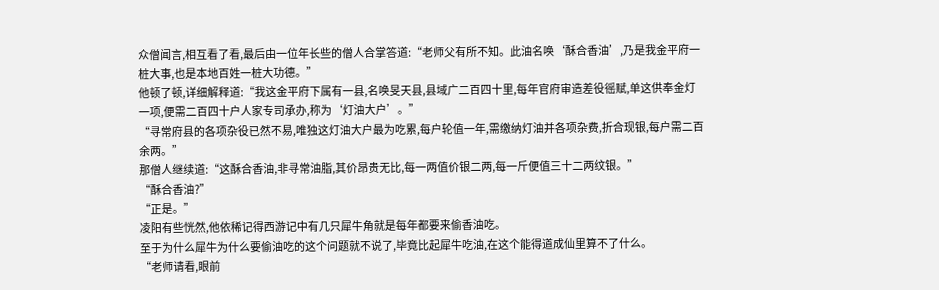众僧闻言,相互看了看,最后由一位年长些的僧人合掌答道:“老师父有所不知。此油名唤‘酥合香油’,乃是我金平府一桩大事,也是本地百姓一桩大功德。”
他顿了顿,详细解释道:“我这金平府下属有一县,名唤旻天县,县域广二百四十里,每年官府审造差役徭赋,单这供奉金灯一项,便需二百四十户人家专司承办,称为‘灯油大户’。”
“寻常府县的各项杂役已然不易,唯独这灯油大户最为吃累,每户轮值一年,需缴纳灯油并各项杂费,折合现银,每户需二百余两。”
那僧人继续道:“这酥合香油,非寻常油脂,其价昂贵无比,每一两值价银二两,每一斤便值三十二两纹银。”
“酥合香油?”
“正是。”
凌阳有些恍然,他依稀记得西游记中有几只犀牛角就是每年都要来偷香油吃。
至于为什么犀牛为什么要偷油吃的这个问题就不说了,毕竟比起犀牛吃油,在这个能得道成仙里算不了什么。
“老师请看,眼前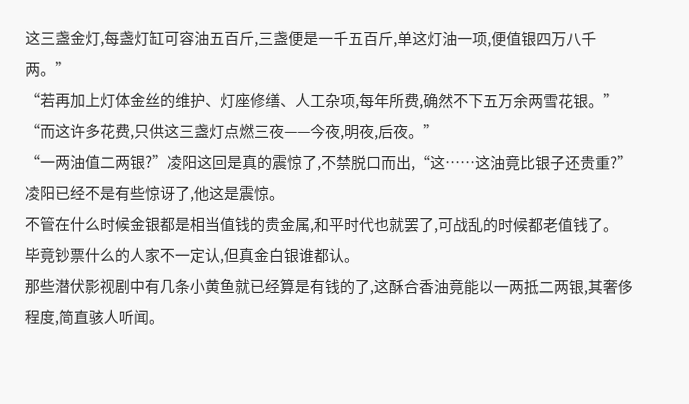这三盏金灯,每盏灯缸可容油五百斤,三盏便是一千五百斤,单这灯油一项,便值银四万八千两。”
“若再加上灯体金丝的维护、灯座修缮、人工杂项,每年所费,确然不下五万余两雪花银。”
“而这许多花费,只供这三盏灯点燃三夜——今夜,明夜,后夜。”
“一两油值二两银?”凌阳这回是真的震惊了,不禁脱口而出,“这……这油竟比银子还贵重?”
凌阳已经不是有些惊讶了,他这是震惊。
不管在什么时候金银都是相当值钱的贵金属,和平时代也就罢了,可战乱的时候都老值钱了。
毕竟钞票什么的人家不一定认,但真金白银谁都认。
那些潜伏影视剧中有几条小黄鱼就已经算是有钱的了,这酥合香油竟能以一两抵二两银,其奢侈程度,简直骇人听闻。